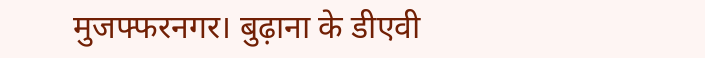मुजफ्फरनगर। बुढ़ाना के डीएवी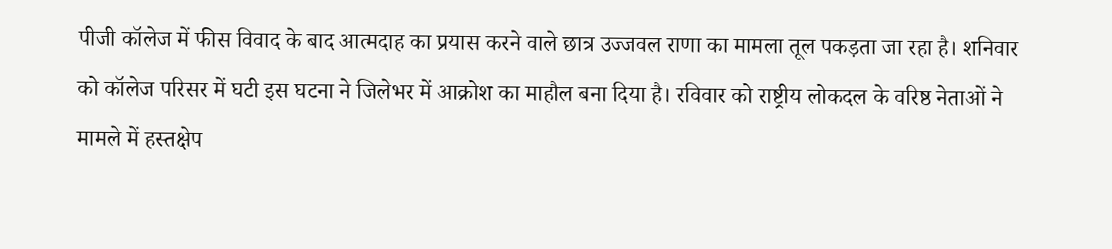पीजी कॉलेज में फीस विवाद के बाद आत्मदाह का प्रयास करने वाले छात्र उज्जवल राणा का मामला तूल पकड़ता जा रहा है। शनिवार को कॉलेज परिसर में घटी इस घटना ने जिलेभर में आक्रोश का माहौल बना दिया है। रविवार को राष्ट्रीय लोकदल के वरिष्ठ नेताओं ने मामले में हस्तक्षेप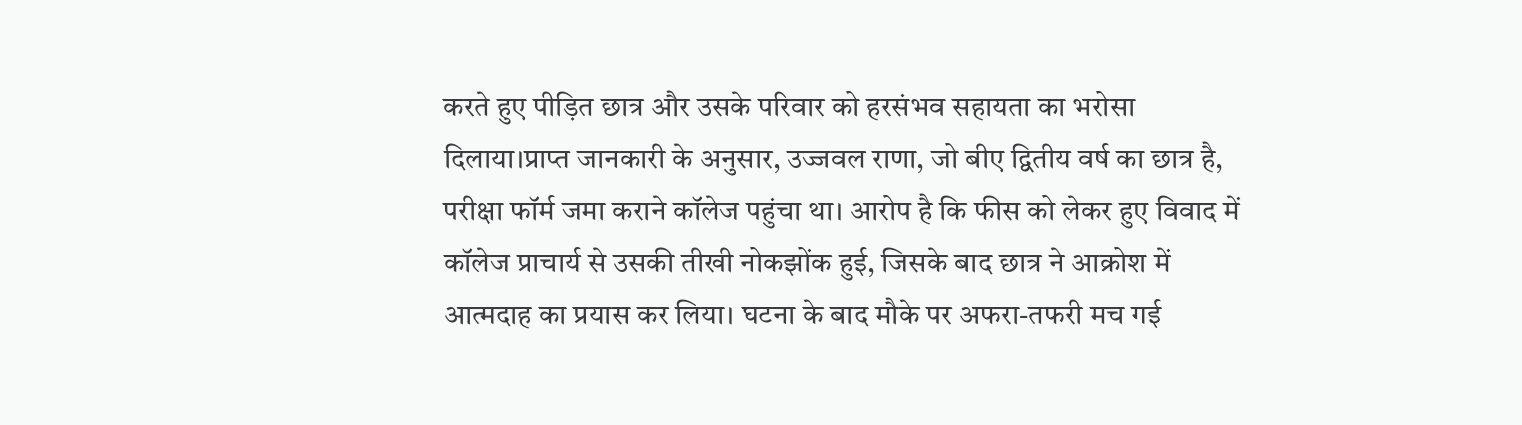करते हुए पीड़ित छात्र और उसके परिवार को हरसंभव सहायता का भरोसा दिलाया।प्राप्त जानकारी के अनुसार, उज्जवल राणा, जो बीए द्वितीय वर्ष का छात्र है, परीक्षा फॉर्म जमा कराने कॉलेज पहुंचा था। आरोप है कि फीस को लेकर हुए विवाद में कॉलेज प्राचार्य से उसकी तीखी नोकझोंक हुई, जिसके बाद छात्र ने आक्रोश में आत्मदाह का प्रयास कर लिया। घटना के बाद मौके पर अफरा-तफरी मच गई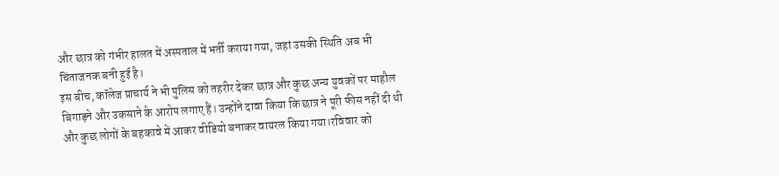और छात्र को गंभीर हालत में अस्पताल में भर्ती कराया गया, जहां उसकी स्थिति अब भी चिंताजनक बनी हुई है।
इस बीच, कॉलेज प्राचार्य ने भी पुलिस को तहरीर देकर छात्र और कुछ अन्य युवकों पर माहौल बिगाड़ने और उकसाने के आरोप लगाए हैं। उन्होंने दावा किया कि छात्र ने पूरी फीस नहीं दी थी और कुछ लोगों के बहकावे में आकर वीडियो बनाकर वायरल किया गया।रविवार को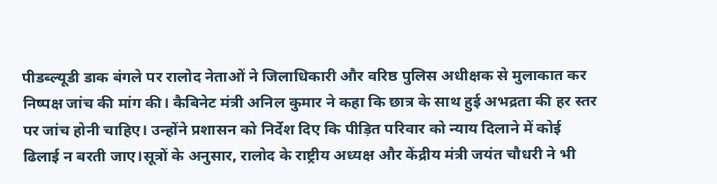पीडब्ल्यूडी डाक बंगले पर रालोद नेताओं ने जिलाधिकारी और वरिष्ठ पुलिस अधीक्षक से मुलाकात कर निष्पक्ष जांच की मांग की। कैबिनेट मंत्री अनिल कुमार ने कहा कि छात्र के साथ हुई अभद्रता की हर स्तर पर जांच होनी चाहिए। उन्होंने प्रशासन को निर्देश दिए कि पीड़ित परिवार को न्याय दिलाने में कोई ढिलाई न बरती जाए।सूत्रों के अनुसार, रालोद के राष्ट्रीय अध्यक्ष और केंद्रीय मंत्री जयंत चौधरी ने भी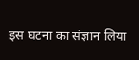इस घटना का संज्ञान लिया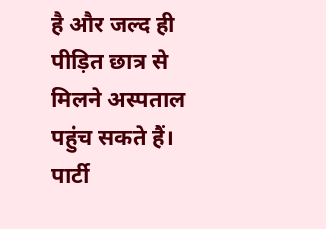है और जल्द ही पीड़ित छात्र से मिलने अस्पताल पहुंच सकते हैं। पार्टी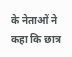के नेताओं ने कहा कि छात्र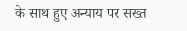के साथ हुए अन्याय पर सख्त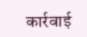कार्रवाई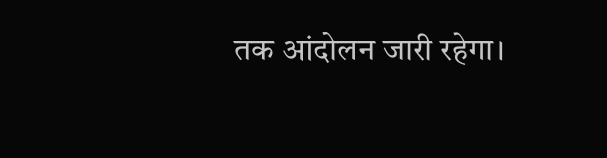तक आंदोलन जारी रहेगा।